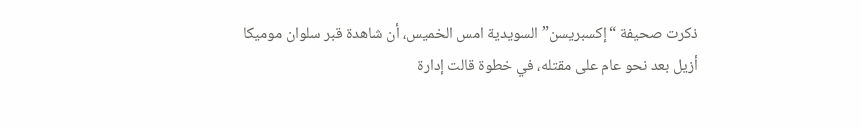ذكرت صحيفة “إكسبريسن” السويدية امس الخميس، أن شاهدة قبر سلوان موميكا أزيل بعد نحو عام على مقتله، في خطوة قالت إدارة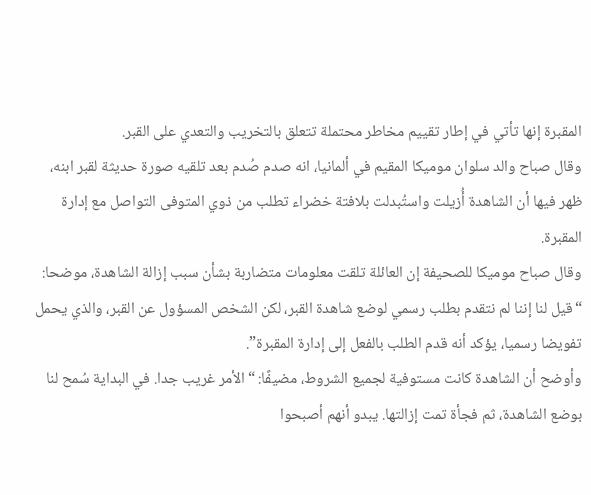المقبرة إنها تأتي في إطار تقييم مخاطر محتملة تتعلق بالتخريب والتعدي على القبر.
وقال صباح والد سلوان موميكا المقيم في ألمانيا، انه صدم صُدم بعد تلقيه صورة حديثة لقبر ابنه، ظهر فيها أن الشاهدة أُزيلت واستُبدلت بلافتة خضراء تطلب من ذوي المتوفى التواصل مع إدارة المقبرة.
وقال صباح موميكا للصحيفة إن العائلة تلقت معلومات متضاربة بشأن سبب إزالة الشاهدة، موضحا:
“قيل لنا إننا لم نتقدم بطلب رسمي لوضع شاهدة القبر، لكن الشخص المسؤول عن القبر، والذي يحمل تفويضا رسميا، يؤكد أنه قدم الطلب بالفعل إلى إدارة المقبرة”.
وأوضح أن الشاهدة كانت مستوفية لجميع الشروط، مضيفًا: “الأمر غريب جدا. في البداية سُمح لنا بوضع الشاهدة، ثم فجأة تمت إزالتها. يبدو أنهم أصبحوا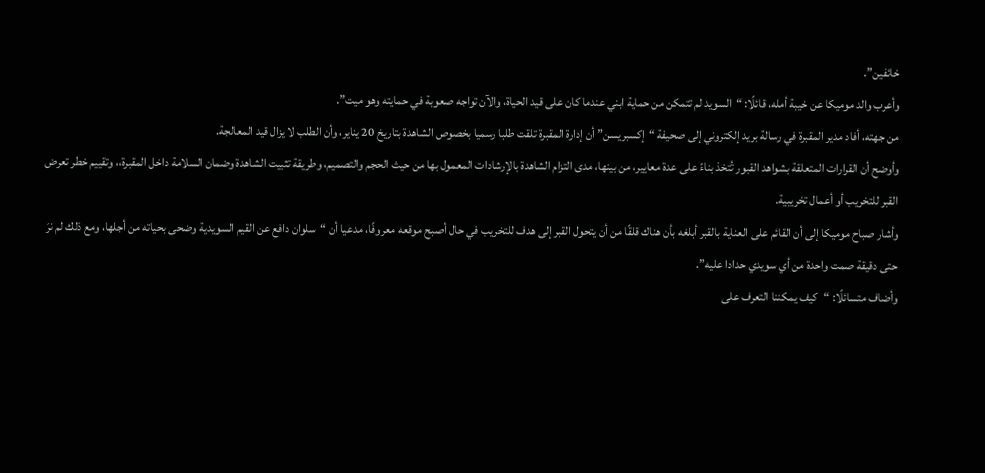خائفين”.
وأعرب والد موميكا عن خيبة أمله، قائلًا: “السويد لم تتمكن من حماية ابني عندما كان على قيد الحياة، والآن تواجه صعوبة في حمايته وهو ميت”.
من جهته، أفاد مدير المقبرة في رسالة بريد إلكتروني إلى صحيفة “إكسبريسن” أن إدارة المقبرة تلقت طلبا رسميا بخصوص الشاهدة بتاريخ 20 يناير، وأن الطلب لا يزال قيد المعالجة.
وأوضح أن القرارات المتعلقة بشواهد القبور تُتخذ بناءً على عدة معايير، من بينها، مدى التزام الشاهدة بالإرشادات المعمول بها من حيث الحجم والتصميم، وطريقة تثبيت الشاهدة وضمان السلامة داخل المقبرة،، وتقييم خطر تعرض القبر للتخريب أو أعمال تخريبية.
وأشار صباح موميكا إلى أن القائم على العناية بالقبر أبلغه بأن هناك قلقًا من أن يتحول القبر إلى هدف للتخريب في حال أصبح موقعه معروفًا، مدعيا أن “سلوان دافع عن القيم السويدية وضحى بحياته من أجلها، ومع ذلك لم نرَ حتى دقيقة صمت واحدة من أي سويدي حدادا عليه”.
وأضاف متسائلًا: “كيف يمكننا التعرف على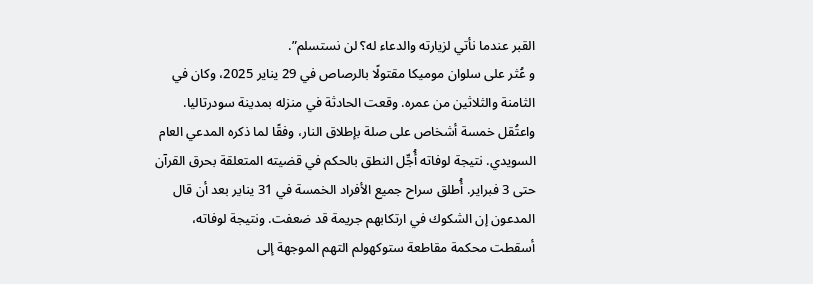القبر عندما نأتي لزيارته والدعاء له؟ لن نستسلم”.
و عُثر على سلوان موميكا مقتولًا بالرصاص في 29 يناير 2025، وكان في الثامنة والثلاثين من عمره. وقعت الحادثة في منزله بمدينة سودرتاليا. واعتُقل خمسة أشخاص على صلة بإطلاق النار، وفقًا لما ذكره المدعي العام السويدي. نتيجة لوفاته أُجِّل النطق بالحكم في قضيته المتعلقة بحرق القرآن حتى 3 فبراير. أُطلق سراح جميع الأفراد الخمسة في 31 يناير بعد أن قال المدعون إن الشكوك في ارتكابهم جريمة قد ضعفت. ونتيجة لوفاته، أسقطت محكمة مقاطعة ستوكهولم التهم الموجهة إلى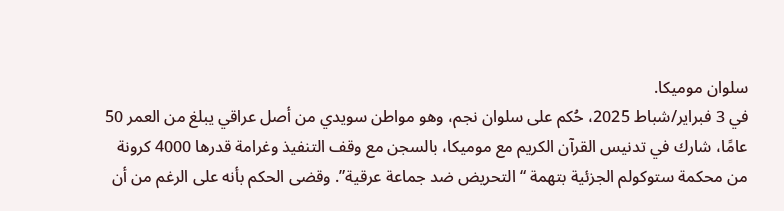سلوان موميكا.
في 3 فبراير/شباط 2025، حُكم على سلوان نجم، وهو مواطن سويدي من أصل عراقي يبلغ من العمر 50 عامًا، شارك في تدنيس القرآن الكريم مع موميكا، بالسجن مع وقف التنفيذ وغرامة قدرها 4000 كرونة من محكمة ستوكولم الجزئية بتهمة “التحريض ضد جماعة عرقية”. وقضى الحكم بأنه على الرغم من أن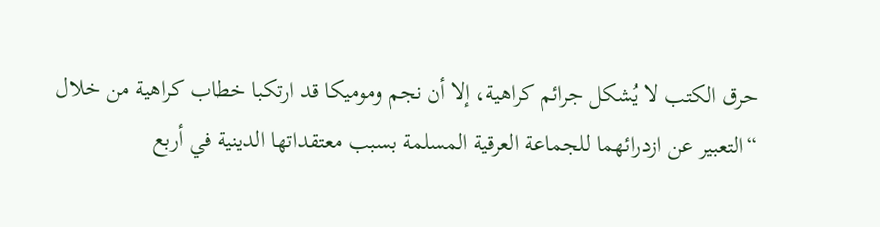حرق الكتب لا يُشكل جرائم كراهية، إلا أن نجم وموميكا قد ارتكبا خطاب كراهية من خلال “التعبير عن ازدرائهما للجماعة العرقية المسلمة بسبب معتقداتها الدينية في أربع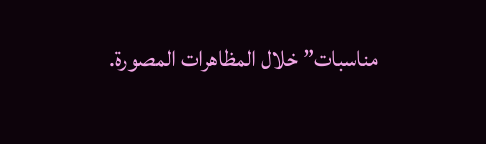مناسبات” خلال المظاهرات المصورة.